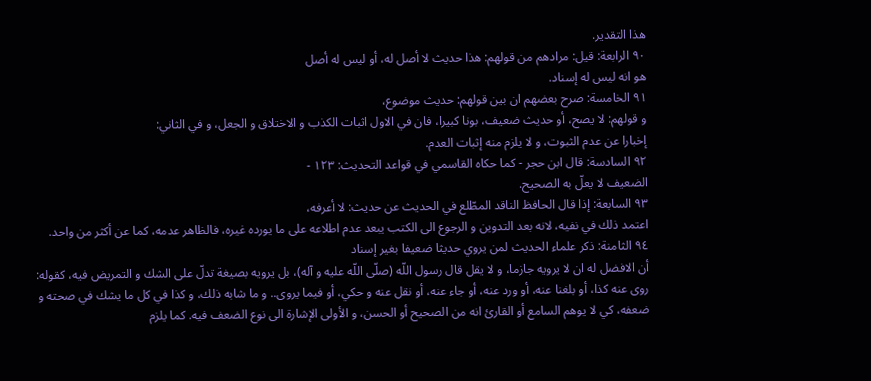هذا التقدير.
٩٠ الرابعة: قيل: مرادهم من قولهم: هذا حديث لا أصل له، أو ليس له أصل
هو انه ليس له إسناد.
٩١ الخامسة: صرح بعضهم ان بين قولهم: حديث موضوع،
و قولهم: لا يصح، أو حديث ضعيف، بونا كبيرا، فان في الاول اثبات الكذب و الاختلاق و الجعل، و في الثاني:
إخبارا عن عدم الثبوت، و لا يلزم منه إثبات العدم.
٩٢ السادسة: قال ابن حجر - كما حكاه القاسمي في قواعد التحديث: ١٢٣ -
الضعيف لا يعلّ به الصحيح.
٩٣ السابعة: إذا قال الحافظ الناقد المطّلع في الحديث عن حديث: لا أعرفه،
اعتمد ذلك في نفيه، لانه بعد التدوين و الرجوع الى الكتب يبعد عدم اطلاعه على ما يورده غيره، فالظاهر عدمه، كما عن أكثر من واحد.
٩٤ الثامنة: ذكر علماء الحديث لمن يروي حديثا ضعيفا بغير إسناد
أن الافضل له ان لا يرويه جازما، و لا يقل قال رسول اللّه (صلّى اللّه عليه و آله)، بل يرويه بصيغة تدلّ على الشك و التمريض فيه، كقوله: روى عنه كذا، أو بلغنا عنه، أو ورد عنه، أو جاء عنه، أو نقل عنه و حكي، أو فيما يروى.. و ما شابه ذلك، و كذا في كل ما يشك في صحته و ضعفه، كي لا يوهم السامع أو القارئ انه من الصحيح أو الحسن، و الأولى الإشارة الى نوع الضعف فيه. كما يلزم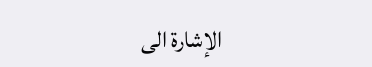الإشارة الى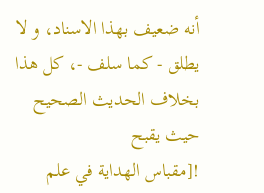أنه ضعيف بهذا الاسناد، و لا يطلق - كما سلف -، كل هذا بخلاف الحديث الصحيح حيث يقبح
![مقباس الهداية في علم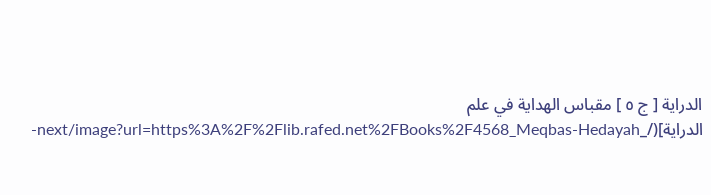الدراية [ ج ٥ ] مقباس الهداية في علم الدراية](/_next/image?url=https%3A%2F%2Flib.rafed.net%2FBooks%2F4568_Meqbas-Hedayah-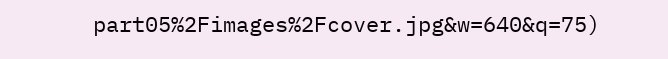part05%2Fimages%2Fcover.jpg&w=640&q=75)